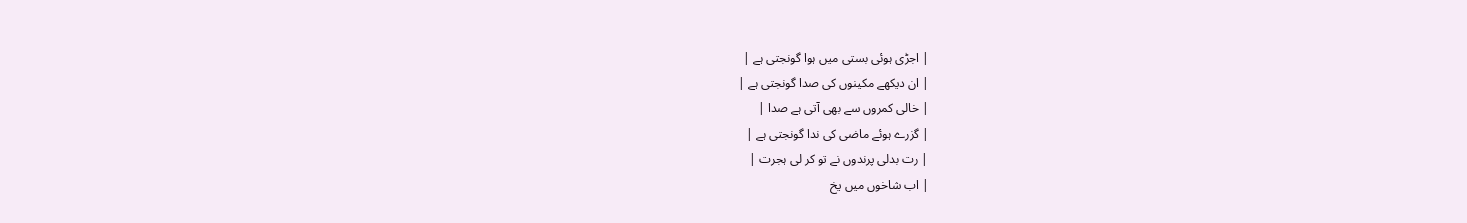| اجڑی ہوئی بستی میں ہوا گونجتی ہے |
| ان دیکھے مکینوں کی صدا گونجتی ہے |
| خالی کمروں سے بھی آتی ہے صدا |
| گزرے ہوئے ماضی کی ندا گونجتی ہے |
| رت بدلی پرندوں نے تو کر لی ہجرت |
| اب شاخوں میں یخ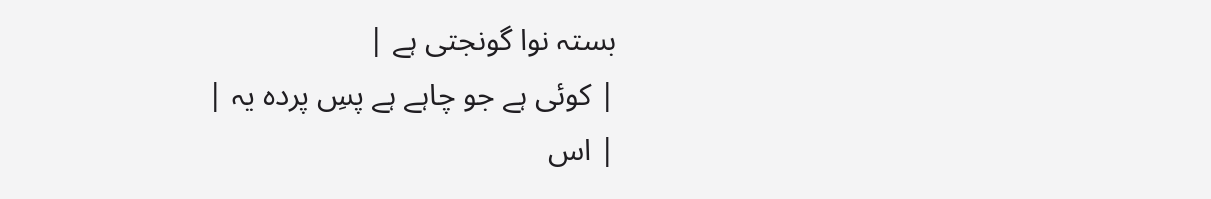بستہ نوا گونجتی ہے |
| کوئی ہے جو چاہے ہے پسِ پردہ یہ |
| اس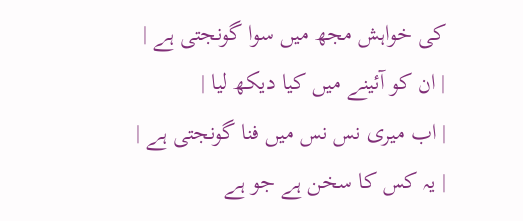کی خواہش مجھ میں سوا گونجتی ہے |
| ان کو آئینے میں کیا دیکھ لیا |
| اب میری نس نس میں فنا گونجتی ہے |
| یہ کس کا سخن ہے جو ہے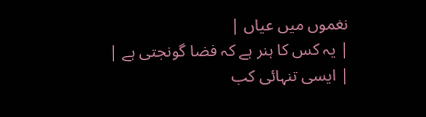نغموں میں عیاں |
| یہ کس کا ہنر ہے کہ فضا گونجتی ہے |
| ایسی تنہائی کب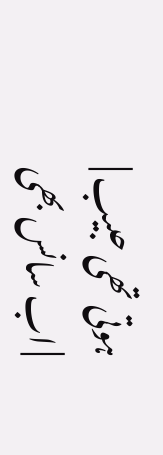ہوتی تھی حبیب |
| اب سانس بھی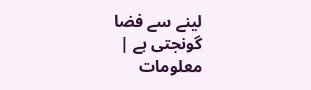لینے سے فضا گونجتی ہے |
معلومات